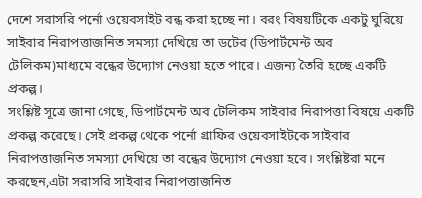দেশে সরাসরি পর্নো ওয়েবসাইট বন্ধ করা হচ্ছে না। বরং বিষয়টিকে একটু ঘুরিয়ে সাইবার নিরাপত্তাজনিত সমস্যা দেখিয়ে তা ডটের (ডিপার্টমেন্ট অব টেলিকম)মাধ্যমে বন্ধের উদ্যোগ নেওয়া হতে পারে। এজন্য তৈরি হচ্ছে একটি প্রকল্প।
সংশ্লিষ্ট সূত্রে জানা গেছে, ডিপার্টমেন্ট অব টেলিকম সাইবার নিরাপত্তা বিষয়ে একটি প্রকল্প করেছে। সেই প্রকল্প থেকে পর্নো গ্রাফির ওয়েবসাইটকে সাইবার নিরাপত্তাজনিত সমস্যা দেখিয়ে তা বন্ধের উদ্যোগ নেওয়া হবে। সংশ্লিষ্টরা মনে করছেন,এটা সরাসরি সাইবার নিরাপত্তাজনিত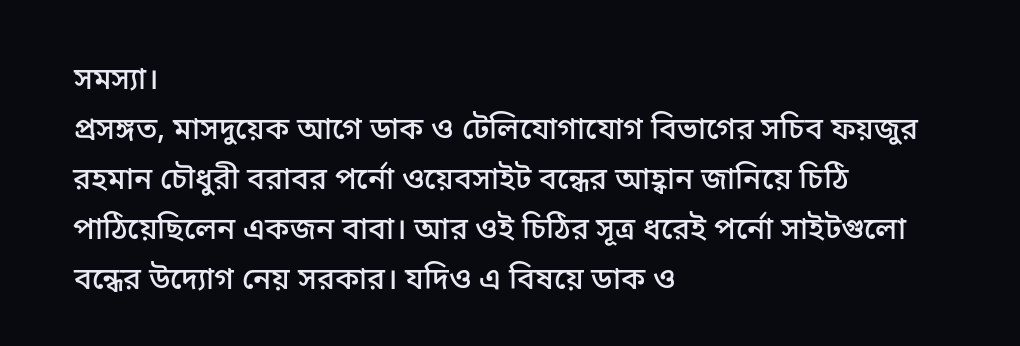সমস্যা।
প্রসঙ্গত, মাসদুয়েক আগে ডাক ও টেলিযোগাযোগ বিভাগের সচিব ফয়জুর রহমান চৌধুরী বরাবর পর্নো ওয়েবসাইট বন্ধের আহ্বান জানিয়ে চিঠি পাঠিয়েছিলেন একজন বাবা। আর ওই চিঠির সূত্র ধরেই পর্নো সাইটগুলো বন্ধের উদ্যোগ নেয় সরকার। যদিও এ বিষয়ে ডাক ও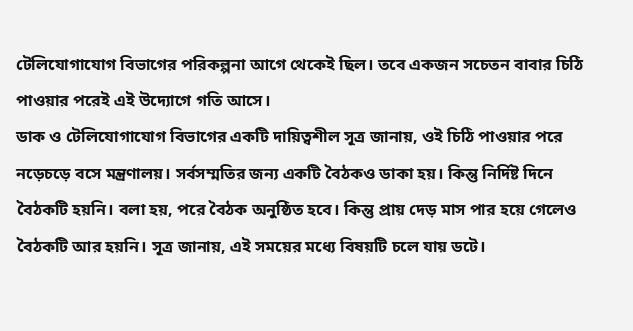টেলিযোগাযোগ বিভাগের পরিকল্পনা আগে থেকেই ছিল। তবে একজন সচেতন বাবার চিঠি পাওয়ার পরেই এই উদ্যোগে গতি আসে।
ডাক ও টেলিযোগাযোগ বিভাগের একটি দায়িত্বশীল সূত্র জানায়, ওই চিঠি পাওয়ার পরে নড়েচড়ে বসে মন্ত্রণালয়। সর্বসম্মতির জন্য একটি বৈঠকও ডাকা হয়। কিন্তু নির্দিষ্ট দিনে বৈঠকটি হয়নি। বলা হয়, পরে বৈঠক অনুষ্ঠিত হবে। কিন্তু প্রায় দেড় মাস পার হয়ে গেলেও বৈঠকটি আর হয়নি। সূত্র জানায়, এই সময়ের মধ্যে বিষয়টি চলে যায় ডটে।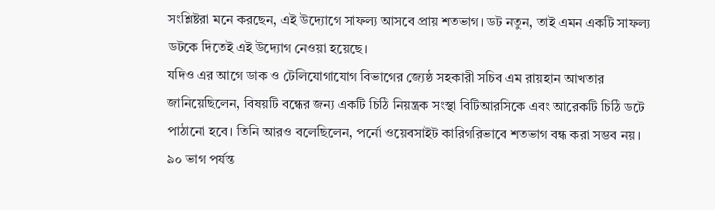সংশ্লিষ্টরা মনে করছেন, এই উদ্যোগে সাফল্য আসবে প্রায় শতভাগ। ডট নতুন, তাই এমন একটি সাফল্য ডটকে দিতেই এই উদ্যোগ নেওয়া হয়েছে।
যদিও এর আগে ডাক ও টেলিযোগাযোগ বিভাগের জ্যেষ্ঠ সহকারী সচিব এম রায়হান আখতার জানিয়েছিলেন, বিষয়টি বন্ধের জন্য একটি চিঠি নিয়ন্ত্রক সংস্থা বিটিআরসিকে এবং আরেকটি চিঠি ডটে পাঠানো হবে। তিনি আরও বলেছিলেন, পর্নো ওয়েবসাইট কারিগরিভাবে শতভাগ বন্ধ করা সম্ভব নয়। ৯০ ভাগ পর্যন্ত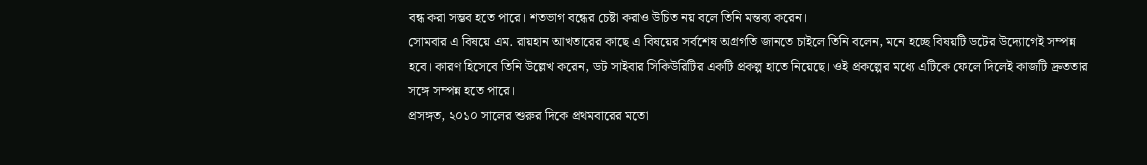বন্ধ করা সম্ভব হতে পারে। শতভাগ বন্ধের চেষ্টা করাও উচিত নয় বলে তিনি মন্তব্য করেন।
সোমবার এ বিষয়ে এম. রায়হান আখতারের কাছে এ বিষয়ের সর্বশেষ অগ্রগতি জানতে চাইলে তিনি বলেন, মনে হচ্ছে বিষয়টি ডটের উদ্যোগেই সম্পন্ন হবে। কারণ হিসেবে তিনি উল্লেখ করেন, ডট সাইবার সিকিউরিটির একটি প্রকল্প হাতে নিয়েছে। ওই প্রকল্পের মধ্যে এটিকে ফেলে দিলেই কাজটি দ্রুততার সঙ্গে সম্পন্ন হতে পারে।
প্রসঙ্গত, ২০১০ সালের শুরুর দিকে প্রথমবারের মতো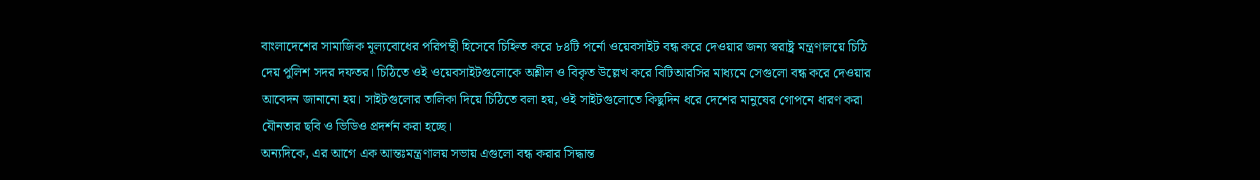বাংলাদেশের সামাজিক মূল্যবোধের পরিপন্থী হিসেবে চিহ্নিত করে ৮৪টি পর্নো ওয়েবসাইট বন্ধ করে দেওয়ার জন্য স্বরাষ্ট্র মন্ত্রণালয়ে চিঠি দেয় পুলিশ সদর দফতর। চিঠিতে ওই ওয়েবসাইটগুলোকে অশ্লীল ও বিকৃত উল্লেখ করে বিটিআরসির মাধ্যমে সেগুলো বন্ধ করে দেওয়ার আবেদন জানানো হয়। সাইটগুলোর তালিকা দিয়ে চিঠিতে বলা হয়, ওই সাইটগুলোতে কিছুদিন ধরে দেশের মানুষের গোপনে ধারণ করা যৌনতার ছবি ও ভিডিও প্রদর্শন করা হচ্ছে।
অন্যদিকে, এর আগে এক আন্তঃমন্ত্রণালয় সভায় এগুলো বন্ধ করার সিদ্ধান্ত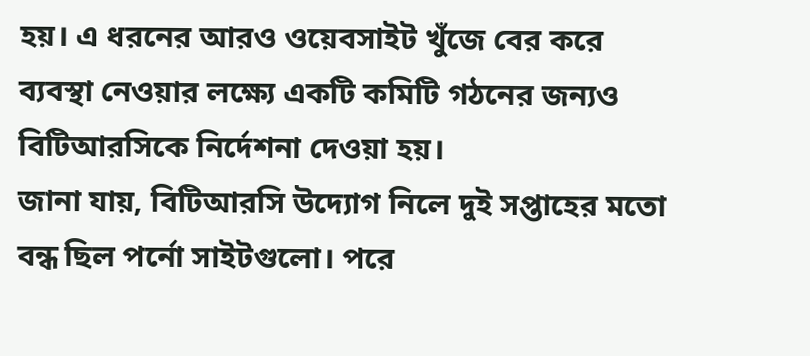হয়। এ ধরনের আরও ওয়েবসাইট খুঁজে বের করে ব্যবস্থা নেওয়ার লক্ষ্যে একটি কমিটি গঠনের জন্যও বিটিআরসিকে নির্দেশনা দেওয়া হয়।
জানা যায়, বিটিআরসি উদ্যোগ নিলে দুই সপ্তাহের মতো বন্ধ ছিল পর্নো সাইটগুলো। পরে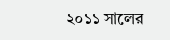২০১১ সালের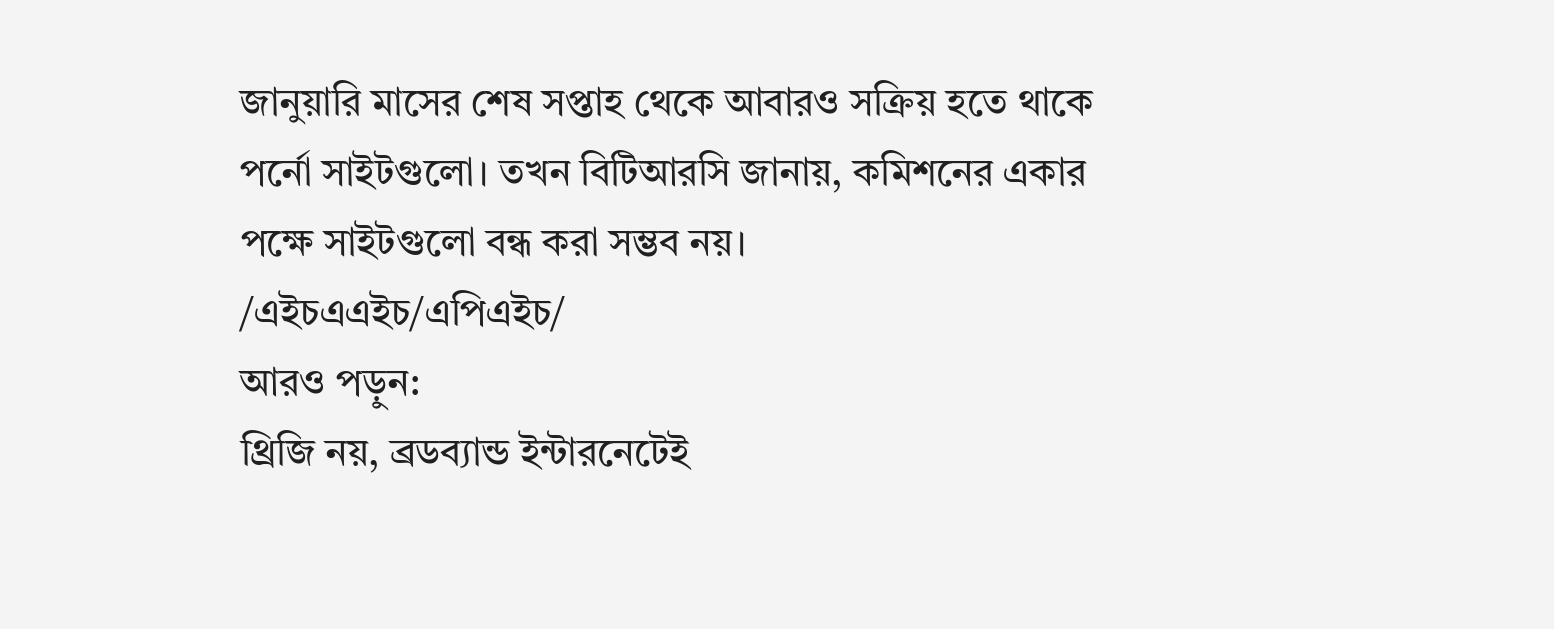জানুয়ারি মাসের শেষ সপ্তাহ থেকে আবারও সক্রিয় হতে থাকে পর্নো সাইটগুলো। তখন বিটিআরসি জানায়, কমিশনের একার পক্ষে সাইটগুলো বন্ধ করা সম্ভব নয়।
/এইচএএইচ/এপিএইচ/
আরও পড়ুন:
থ্রিজি নয়, ব্রডব্যান্ড ইন্টারনেটেই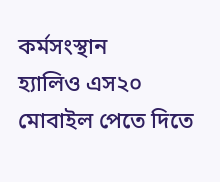কর্মসংস্থান
হ্যালিও এস২০ মোবাইল পেতে দিতে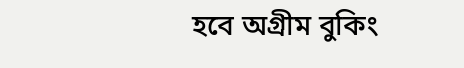হবে অগ্রীম বুকিং